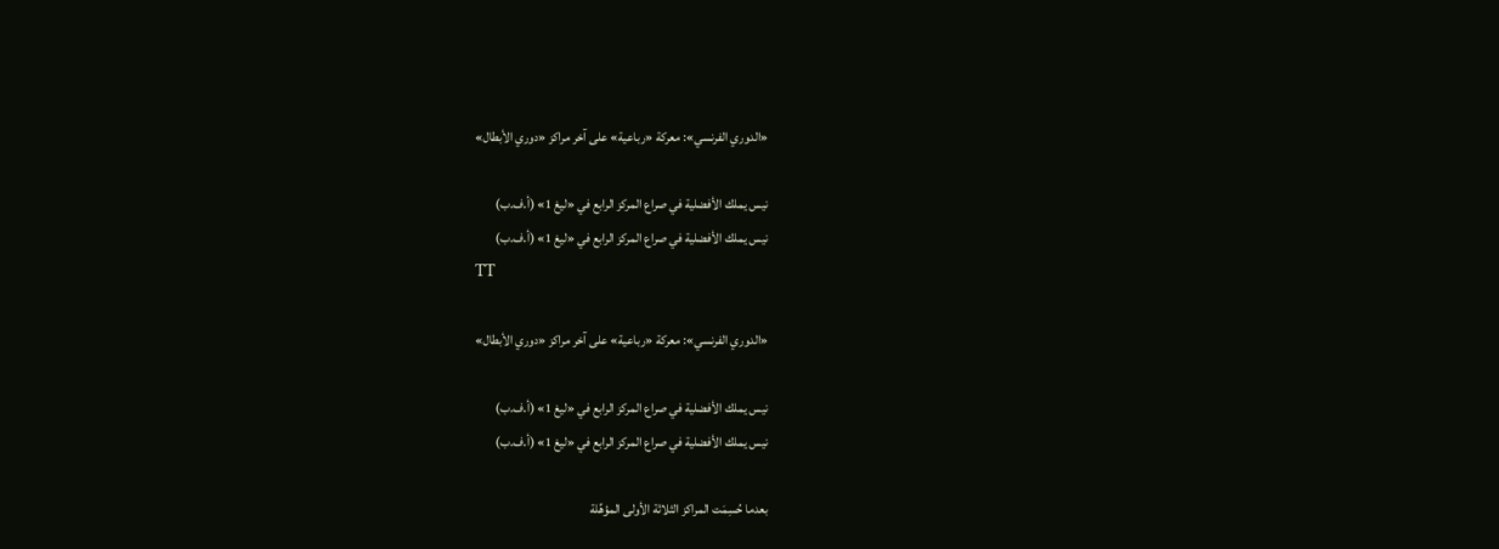«الدوري الفرنسي»: معركة «رباعية» على آخر مراكز «دوري الأبطال»

نيس يملك الأفضلية في صراع المركز الرابع في «ليغ 1» (أ.ف.ب)
نيس يملك الأفضلية في صراع المركز الرابع في «ليغ 1» (أ.ف.ب)
TT

«الدوري الفرنسي»: معركة «رباعية» على آخر مراكز «دوري الأبطال»

نيس يملك الأفضلية في صراع المركز الرابع في «ليغ 1» (أ.ف.ب)
نيس يملك الأفضلية في صراع المركز الرابع في «ليغ 1» (أ.ف.ب)

بعدما حُسِمَت المراكز الثلاثة الأولى المؤهِّلة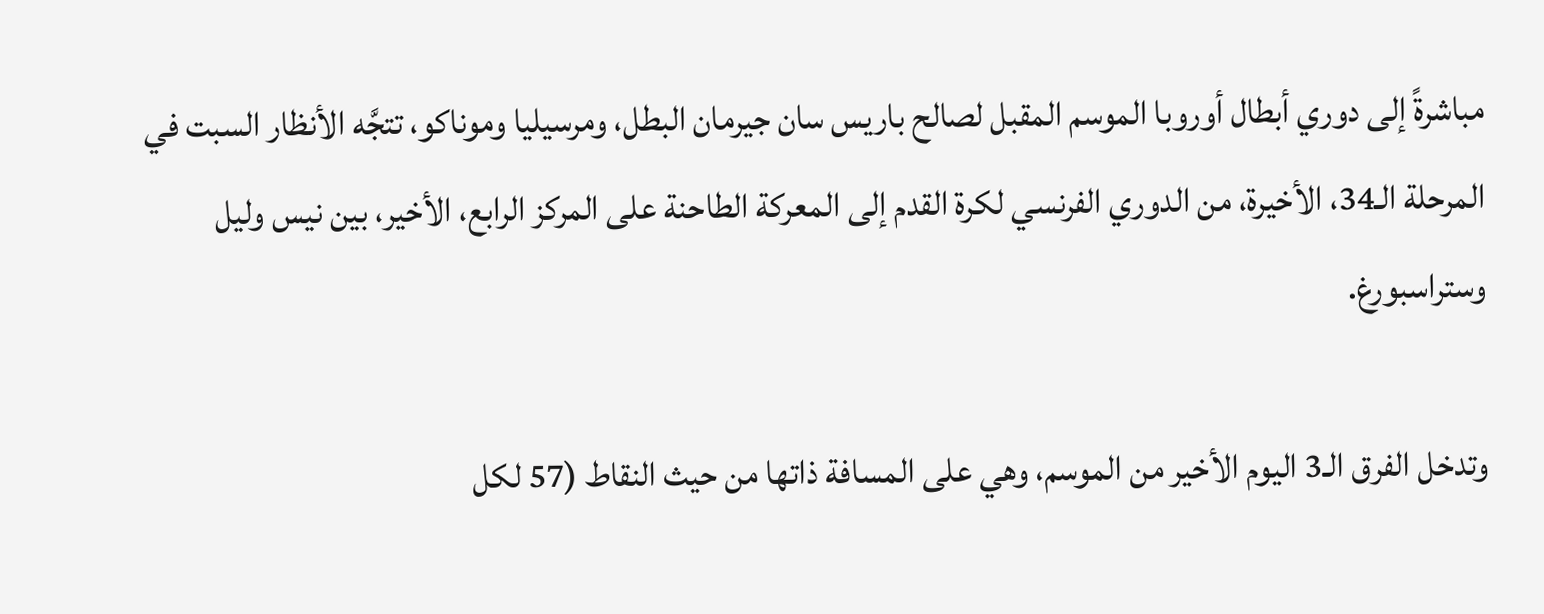مباشرةً إلى دوري أبطال أوروبا الموسم المقبل لصالح باريس سان جيرمان البطل، ومرسيليا وموناكو، تتجَّه الأنظار السبت في المرحلة الـ34، الأخيرة، من الدوري الفرنسي لكرة القدم إلى المعركة الطاحنة على المركز الرابع، الأخير، بين نيس وليل وستراسبورغ.

وتدخل الفرق الـ3 اليوم الأخير من الموسم، وهي على المسافة ذاتها من حيث النقاط (57 لكل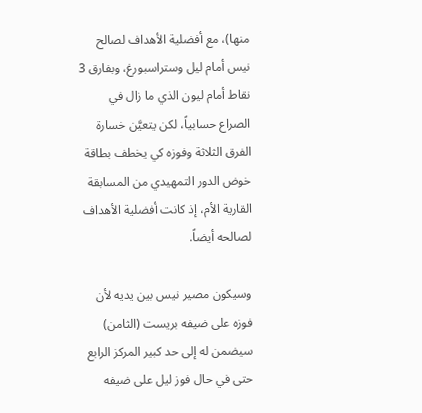منها)، مع أفضلية الأهداف لصالح نيس أمام ليل وستراسبورغ، وبفارق 3 نقاط أمام ليون الذي ما زال في الصراع حسابياً، لكن يتعيَّن خسارة الفرق الثلاثة وفوزه كي يخطف بطاقة خوض الدور التمهيدي من المسابقة القارية الأم، إذ كانت أفضلية الأهداف لصالحه أيضاً.

وسيكون مصير نيس بين يديه لأن فوزه على ضيفه بريست (الثامن) سيضمن له إلى حد كبير المركز الرابع حتى في حال فوز ليل على ضيفه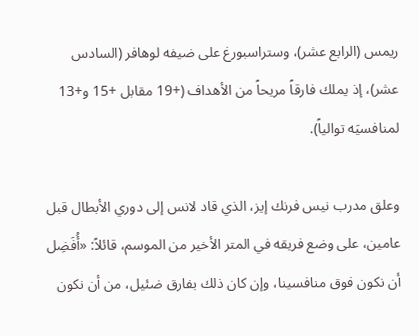ريمس (الرابع عشر)، وستراسبورغ على ضيفه لوهافر (السادس عشر)، إذ يملك فارقاً مريحاً من الأهداف (+19 مقابل +15 و+13 لمنافسيَه توالياً).

وعلق مدرب نيس فرنك إيز، الذي قاد لانس إلى دوري الأبطال قبل عامين، على وضع فريقه في المتر الأخير من الموسم، قائلاً: «أُفَضِل أن نكون فوق منافسينا، وإن كان ذلك بفارق ضئيل، من أن نكون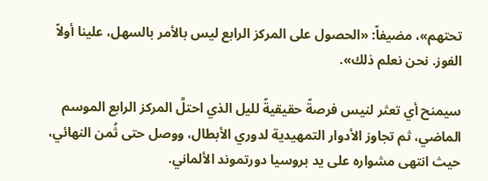تحتهم»، مضيفاً: «الحصول على المركز الرابع ليس بالأمر بالسهل، علينا أولاً الفوز. نحن نعلم ذلك».

سيمنح أي تعثر لنيس فرصةً حقيقيةً لليل الذي احتلَّ المركز الرابع الموسم الماضي، ثم تجاوز الأدوار التمهيدية لدوري الأبطال، ووصل حتى ثُمن النهائي، حيث انتهى مشواره على يد بروسيا دورتموند الألماني.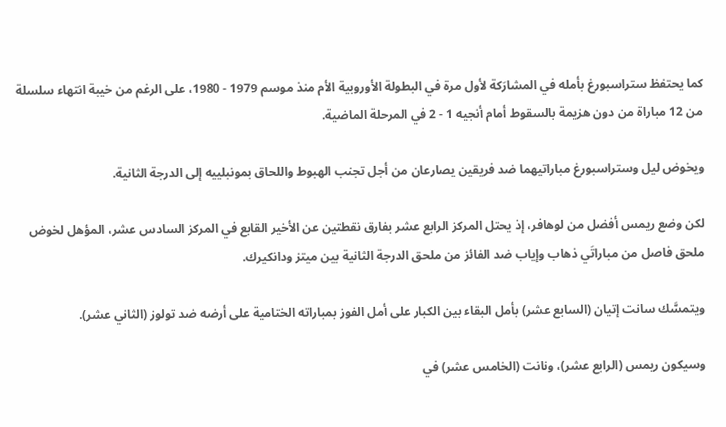كما يحتفظ ستراسبورغ بأمله في المشارَكة لأول مرة في البطولة الأوروبية الأم منذ موسم 1979 - 1980، على الرغم من خيبة انتهاء سلسلة من 12 مباراة من دون هزيمة بالسقوط أمام أنجيه 1 - 2 في المرحلة الماضية.

ويخوض ليل وستراسبورغ مباراتيهما ضد فريقين يصارعان من أجل تجنب الهبوط واللحاق بمونبلييه إلى الدرجة الثانية.

لكن وضع ريمس أفضل من لوهافر، إذ يحتل المركز الرابع عشر بفارق نقطتين عن الأخير القابع في المركز السادس عشر، المؤهل لخوض ملحق فاصل من مباراتَي ذهاب وإياب ضد الفائز من ملحق الدرجة الثانية بين ميتز ودانكيرك.

ويتمسَّك سانت إتيان (السابع عشر) بأمل البقاء بين الكبار على أمل الفوز بمباراته الختامية على أرضه ضد تولوز (الثاني عشر).

وسيكون ريمس (الرابع عشر)، ونانت (الخامس عشر) في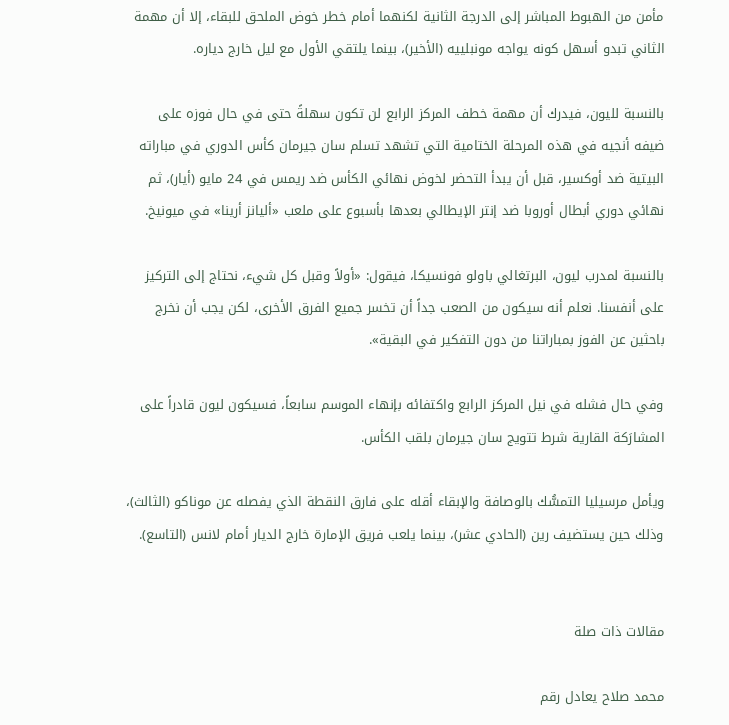مأمن من الهبوط المباشر إلى الدرجة الثانية لكنهما أمام خطر خوض الملحق للبقاء، إلا أن مهمة الثاني تبدو أسهل كونه يواجه مونبلييه (الأخير)، بينما يلتقي الأول مع ليل خارج دياره.

بالنسبة لليون، فيدرك أن مهمة خطف المركز الرابع لن تكون سهلةً حتى في حال فوزه على ضيفه أنجيه في هذه المرحلة الختامية التي تشهد تسلم سان جيرمان كأس الدوري في مباراته البيتية ضد أوكسير، قبل أن يبدأ التحضر لخوض نهائي الكأس ضد ريمس في 24 مايو (أيار)، ثم نهائي دوري أبطال أوروبا ضد إنتر الإيطالي بعدها بأسبوع على ملعب «أليانز أرينا» في ميونيخ.

بالنسبة لمدرب ليون، البرتغالي باولو فونسيكا، فيقول: «أولاً وقبل كل شيء، نحتاج إلى التركيز على أنفسنا. نعلم أنه سيكون من الصعب جداً أن تخسر جميع الفرق الأخرى، لكن يجب أن نخرج باحثين عن الفوز بمباراتنا من دون التفكير في البقية».

وفي حال فشله في نيل المركز الرابع واكتفائه بإنهاء الموسم سابعاً، فسيكون ليون قادراً على المشارَكة القارية شرط تتويج سان جيرمان بلقب الكأس.

ويأمل مرسيليا التمسُّك بالوصافة والإبقاء أقله على فارق النقطة الذي يفصله عن موناكو (الثالث)، وذلك حين يستضيف رين (الحادي عشر)، بينما يلعب فريق الإمارة خارج الديار أمام لانس (التاسع).


مقالات ذات صلة

محمد صلاح يعادل رقم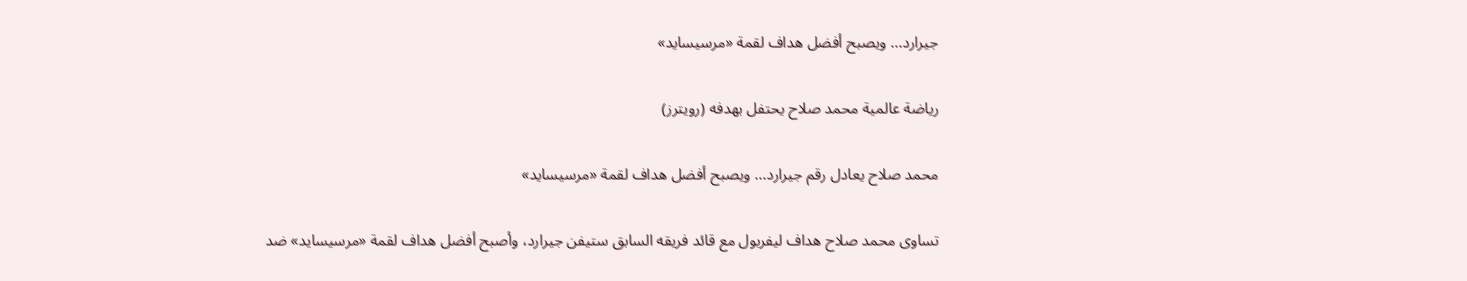جيرارد... ويصبح أفضل هداف لقمة «مرسيسايد»

رياضة عالمية محمد صلاح يحتفل بهدفه (رويترز)

محمد صلاح يعادل رقم جيرارد... ويصبح أفضل هداف لقمة «مرسيسايد»

تساوى محمد صلاح هداف ليفربول مع قائد فريقه السابق ستيفن جيرارد، وأصبح أفضل هداف لقمة «مرسيسايد» ضد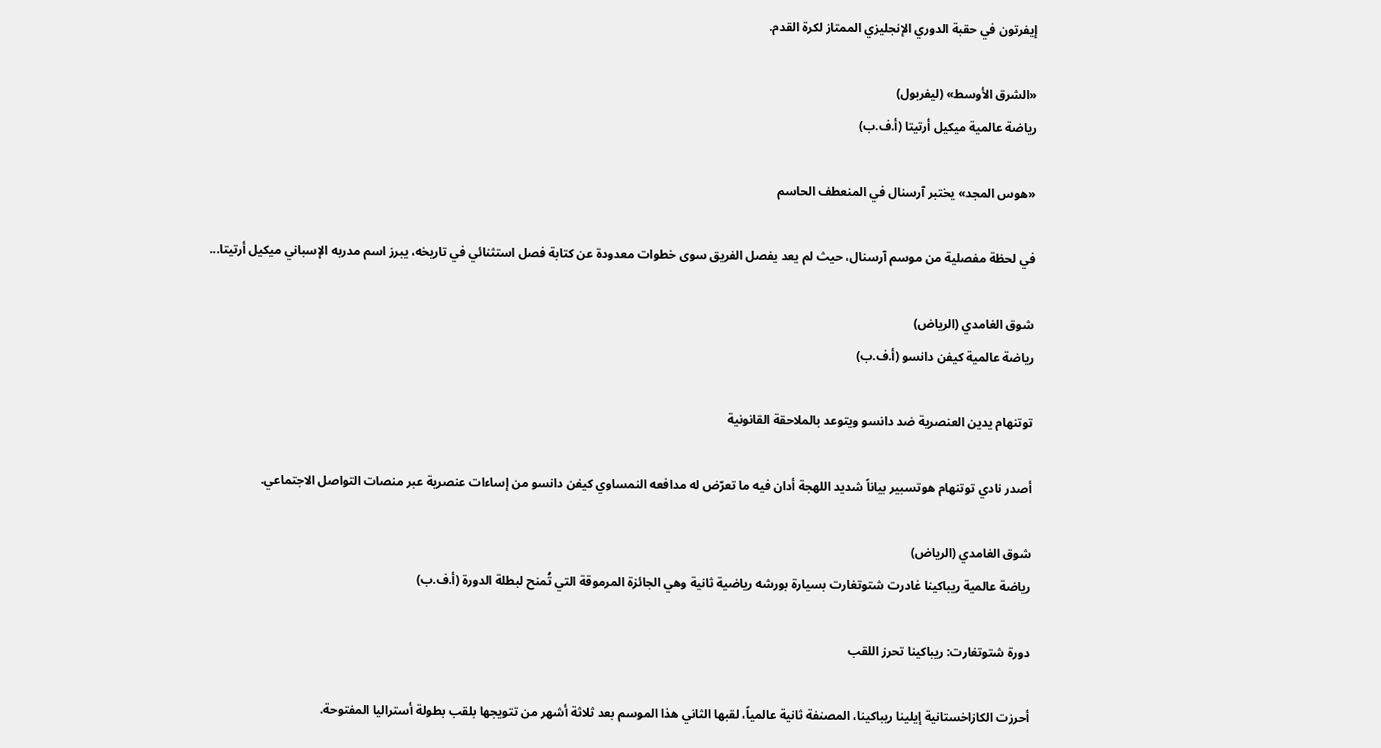إيفرتون في حقبة الدوري الإنجليزي الممتاز لكرة القدم.

«الشرق الأوسط» (ليفربول)
رياضة عالمية ميكيل أرتيتا (أ.ف.ب)

«هوس المجد» يختبر آرسنال في المنعطف الحاسم

في لحظة مفصلية من موسم آرسنال، حيث لم يعد يفصل الفريق سوى خطوات معدودة عن كتابة فصل استثنائي في تاريخه، يبرز اسم مدربه الإسباني ميكيل أرتيتا...

شوق الغامدي (الرياض)
رياضة عالمية كيفن دانسو (أ.ف.ب)

توتنهام يدين العنصرية ضد دانسو ويتوعد بالملاحقة القانونية

أصدر نادي توتنهام هوتسبير بياناً شديد اللهجة أدان فيه ما تعرّض له مدافعه النمساوي كيفن دانسو من إساءات عنصرية عبر منصات التواصل الاجتماعي.

شوق الغامدي (الرياض)
رياضة عالمية ريباكينا غادرت شتوتغارت بسيارة بورشه رياضية ثانية وهي الجائزة المرموقة التي تُمنح لبطلة الدورة (أ.ف.ب)

دورة شتوتغارت: ريباكينا تحرز اللقب

أحرزت الكازاخستانية إيلينا ريباكينا، المصنفة ثانية عالمياً، لقبها الثاني هذا الموسم بعد ثلاثة أشهر من تتويجها بلقب بطولة أستراليا المفتوحة.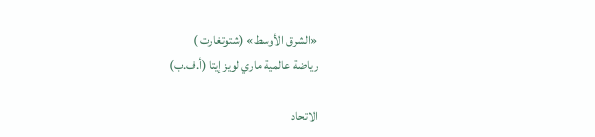«الشرق الأوسط» (شتوتغارت )
رياضة عالمية ماري لويز إيتا (أ.ف.ب)

الاتحاد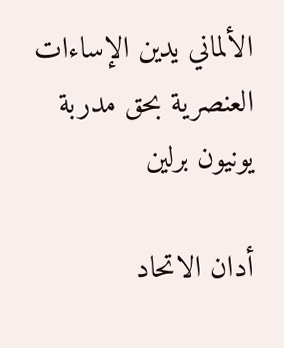الألماني يدين الإساءات العنصرية بحق مدربة يونيون برلين

أدان الاتحاد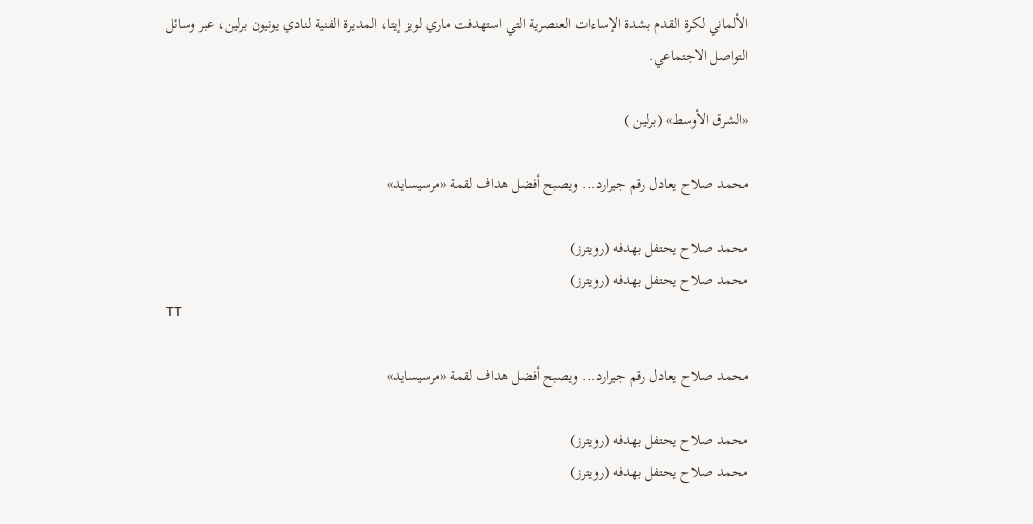الألماني لكرة القدم بشدة الإساءات العنصرية التي استهدفت ماري لويز إيتا، المديرة الفنية لنادي يونيون برلين، عبر وسائل التواصل الاجتماعي.

«الشرق الأوسط» (برلين )

محمد صلاح يعادل رقم جيرارد... ويصبح أفضل هداف لقمة «مرسيسايد»

محمد صلاح يحتفل بهدفه (رويترز)
محمد صلاح يحتفل بهدفه (رويترز)
TT

محمد صلاح يعادل رقم جيرارد... ويصبح أفضل هداف لقمة «مرسيسايد»

محمد صلاح يحتفل بهدفه (رويترز)
محمد صلاح يحتفل بهدفه (رويترز)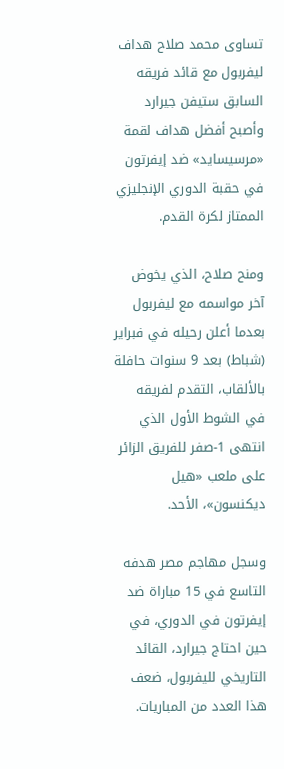تساوى محمد صلاح هداف ليفربول مع قائد فريقه السابق ستيفن جيرارد وأصبح أفضل هداف لقمة «مرسيسايد» ضد إيفرتون في حقبة الدوري الإنجليزي الممتاز لكرة القدم.

ومنح صلاح، الذي يخوض آخر مواسمه مع ليفربول بعدما أعلن رحيله في فبراير (شباط) بعد 9 سنوات حافلة بالألقاب، التقدم لفريقه في الشوط الأول الذي انتهى 1-صفر للفريق الزائر على ملعب «هيل ديكنسون»، الأحد.

وسجل مهاجم مصر هدفه التاسع في 15 مباراة ضد إيفرتون في الدوري، في حين احتاج جيرارد، القائد التاريخي لليفربول، ضعف هذا العدد من المباريات.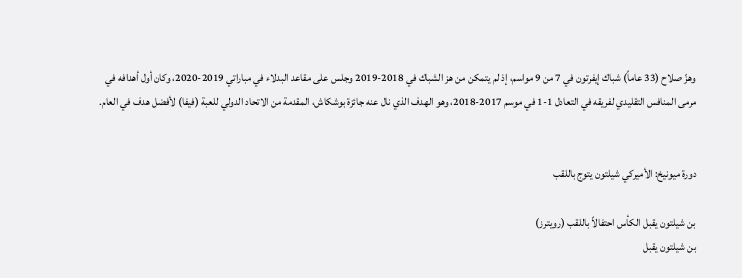وهزّ صلاح (33 عاماً) شباك إيفرتون في 7 من 9 مواسم، إذ لم يتمكن من هز الشباك في 2018-2019 وجلس على مقاعد البدلاء في مباراتي 2019-2020، وكان أول أهدافه في مرمى المنافس التقليدي لفريقه في التعادل 1-1 في موسم 2017-2018، وهو الهدف الذي نال عنه جائزة بوشكاش، المقدمة من الاتحاد الدولي للعبة (فيفا) لأفضل هدف في العام.


دورة ميونيخ: الأميركي شيلتون يتوج باللقب

بن شيلتون يقبل الكأس احتفالاً باللقب (رويترز)
بن شيلتون يقبل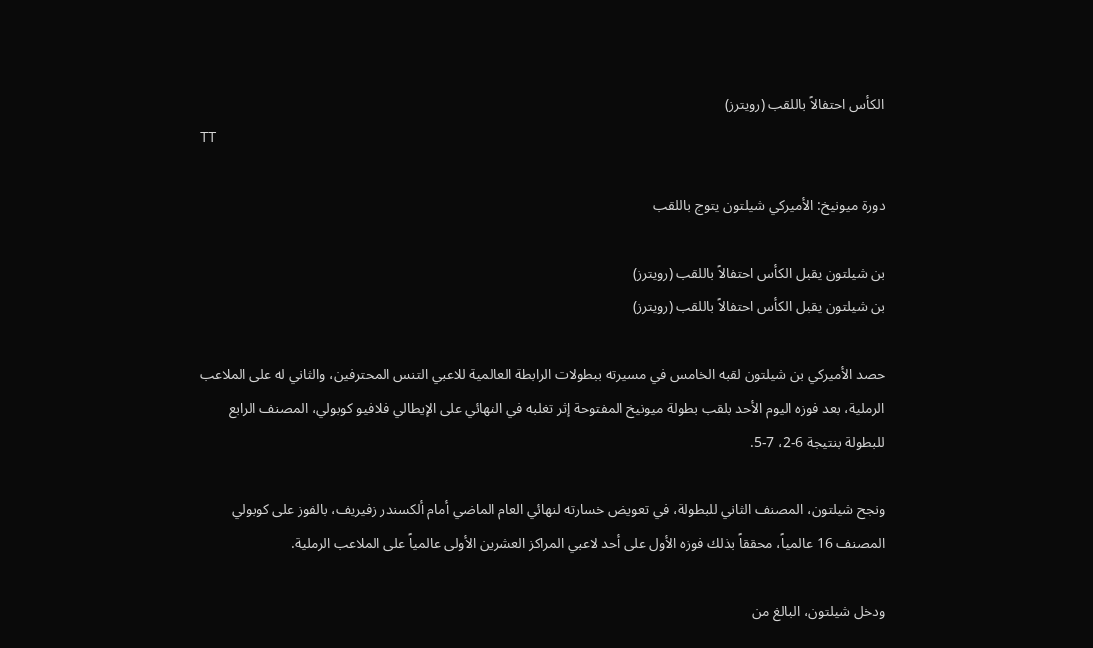الكأس احتفالاً باللقب (رويترز)
TT

دورة ميونيخ: الأميركي شيلتون يتوج باللقب

بن شيلتون يقبل الكأس احتفالاً باللقب (رويترز)
بن شيلتون يقبل الكأس احتفالاً باللقب (رويترز)

حصد الأميركي بن شيلتون لقبه الخامس في مسيرته ببطولات الرابطة العالمية للاعبي التنس المحترفين، والثاني له على الملاعب الرملية، بعد فوزه اليوم الأحد بلقب بطولة ميونيخ المفتوحة إثر تغلبه في النهائي على الإيطالي فلافيو كوبولي، المصنف الرابع للبطولة بنتيجة 6-2، 7-5.

ونجح شيلتون، المصنف الثاني للبطولة، في تعويض خسارته لنهائي العام الماضي أمام ألكسندر زفيريف، بالفوز على كوبولي المصنف 16 عالمياً، محققاً بذلك فوزه الأول على أحد لاعبي المراكز العشرين الأولى عالمياً على الملاعب الرملية.

ودخل شيلتون، البالغ من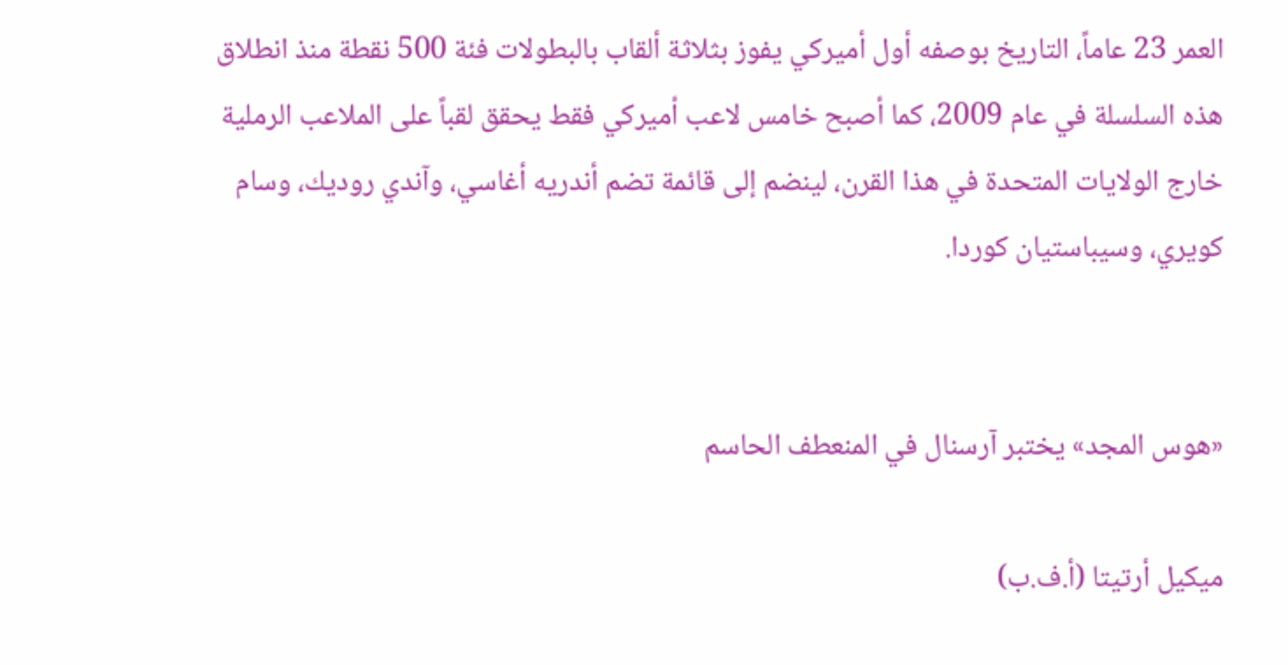العمر 23 عاماً، التاريخ بوصفه أول أميركي يفوز بثلاثة ألقاب بالبطولات فئة 500 نقطة منذ انطلاق هذه السلسلة في عام 2009، كما أصبح خامس لاعب أميركي فقط يحقق لقباً على الملاعب الرملية خارج الولايات المتحدة في هذا القرن، لينضم إلى قائمة تضم أندريه أغاسي، وآندي روديك، وسام كويري، وسيباستيان كوردا.


«هوس المجد» يختبر آرسنال في المنعطف الحاسم

ميكيل أرتيتا (أ.ف.ب)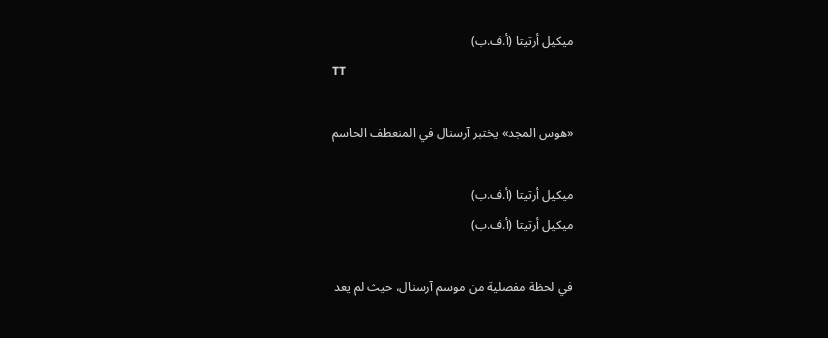ميكيل أرتيتا (أ.ف.ب)
TT

«هوس المجد» يختبر آرسنال في المنعطف الحاسم

ميكيل أرتيتا (أ.ف.ب)
ميكيل أرتيتا (أ.ف.ب)

في لحظة مفصلية من موسم آرسنال، حيث لم يعد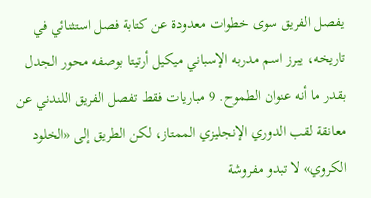يفصل الفريق سوى خطوات معدودة عن كتابة فصل استثنائي في تاريخه، يبرز اسم مدربه الإسباني ميكيل أرتيتا بوصفه محور الجدل بقدر ما أنه عنوان الطموح. 9 مباريات فقط تفصل الفريق اللندني عن معانقة لقب الدوري الإنجليزي الممتاز، لكن الطريق إلى «الخلود الكروي» لا تبدو مفروشة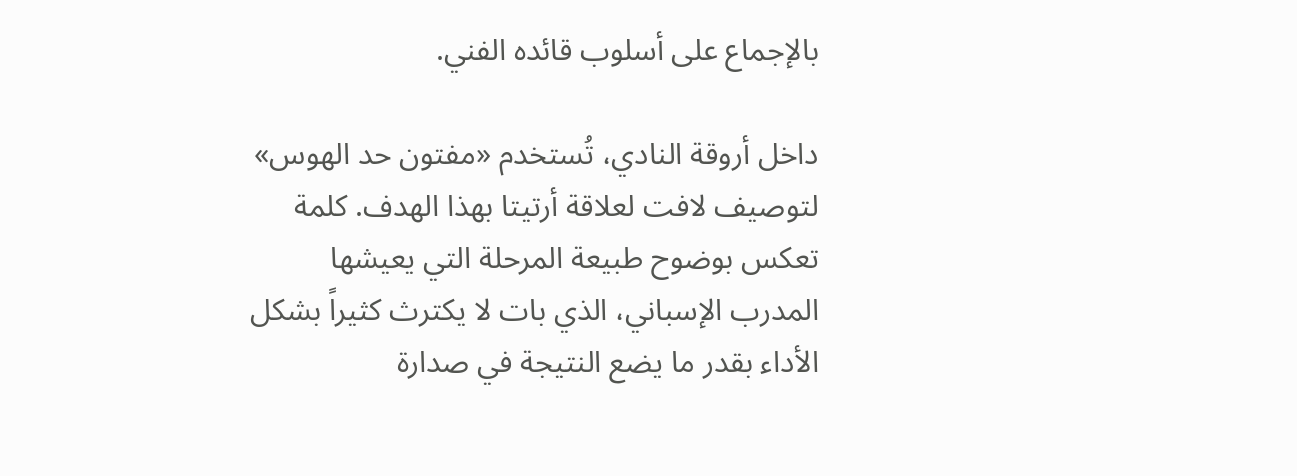بالإجماع على أسلوب قائده الفني.

داخل أروقة النادي، تُستخدم «مفتون حد الهوس» لتوصيف لافت لعلاقة أرتيتا بهذا الهدف. كلمة تعكس بوضوح طبيعة المرحلة التي يعيشها المدرب الإسباني، الذي بات لا يكترث كثيراً بشكل الأداء بقدر ما يضع النتيجة في صدارة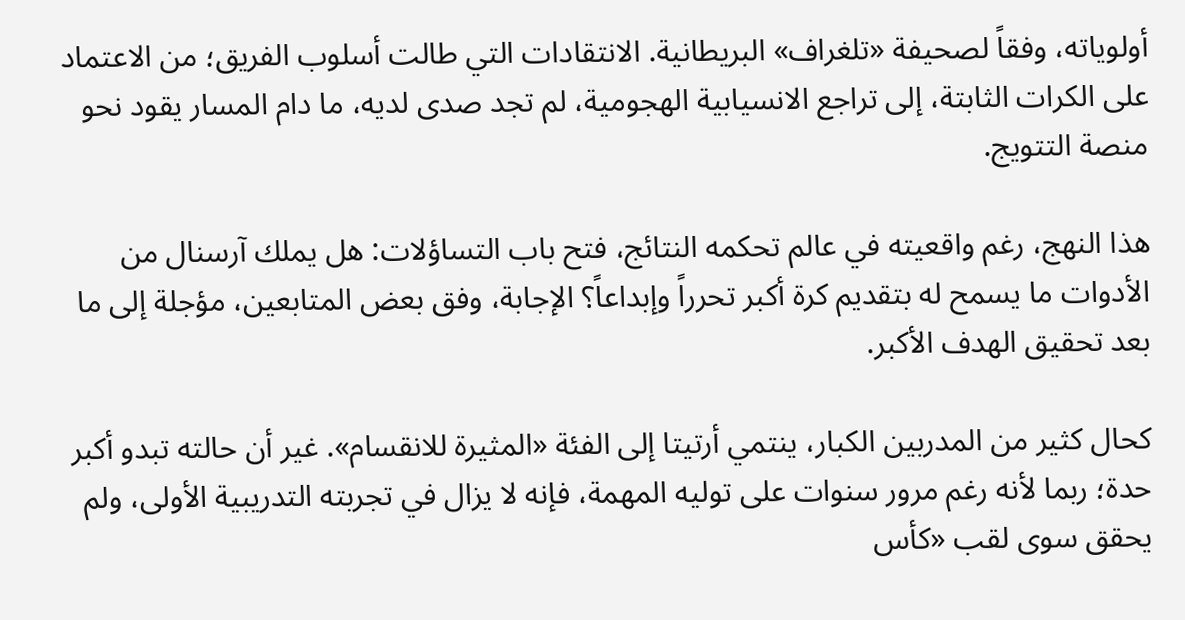أولوياته، وفقاً لصحيفة «تلغراف» البريطانية. الانتقادات التي طالت أسلوب الفريق؛ من الاعتماد على الكرات الثابتة، إلى تراجع الانسيابية الهجومية، لم تجد صدى لديه، ما دام المسار يقود نحو منصة التتويج.

هذا النهج، رغم واقعيته في عالم تحكمه النتائج، فتح باب التساؤلات: هل يملك آرسنال من الأدوات ما يسمح له بتقديم كرة أكبر تحرراً وإبداعاً؟ الإجابة، وفق بعض المتابعين، مؤجلة إلى ما بعد تحقيق الهدف الأكبر.

كحال كثير من المدربين الكبار، ينتمي أرتيتا إلى الفئة «المثيرة للانقسام». غير أن حالته تبدو أكبر حدة؛ ربما لأنه رغم مرور سنوات على توليه المهمة، فإنه لا يزال في تجربته التدريبية الأولى، ولم يحقق سوى لقب «كأس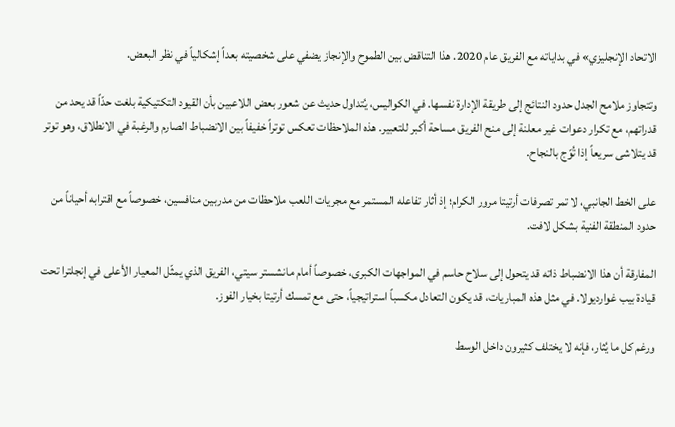الاتحاد الإنجليزي» في بداياته مع الفريق عام 2020. هذا التناقض بين الطموح والإنجاز يضفي على شخصيته بعداً إشكالياً في نظر البعض.

وتتجاوز ملامح الجدل حدود النتائج إلى طريقة الإدارة نفسها. في الكواليس، يُتداول حديث عن شعور بعض اللاعبين بأن القيود التكتيكية بلغت حدّاً قد يحد من قدراتهم، مع تكرار دعوات غير معلنة إلى منح الفريق مساحة أكبر للتعبير. هذه الملاحظات تعكس توتراً خفيفاً بين الانضباط الصارم والرغبة في الانطلاق، وهو توتر قد يتلاشى سريعاً إذا تُوّج بالنجاح.

على الخط الجانبي، لا تمر تصرفات أرتيتا مرور الكرام؛ إذ أثار تفاعله المستمر مع مجريات اللعب ملاحظات من مدربين منافسين، خصوصاً مع اقترابه أحياناً من حدود المنطقة الفنية بشكل لافت.

المفارقة أن هذا الانضباط ذاته قد يتحول إلى سلاح حاسم في المواجهات الكبرى، خصوصاً أمام مانشستر سيتي، الفريق الذي يمثّل المعيار الأعلى في إنجلترا تحت قيادة بيب غوارديولا. في مثل هذه المباريات، قد يكون التعادل مكسباً استراتيجياً، حتى مع تمسك أرتيتا بخيار الفوز.

ورغم كل ما يُثار، فإنه لا يختلف كثيرون داخل الوسط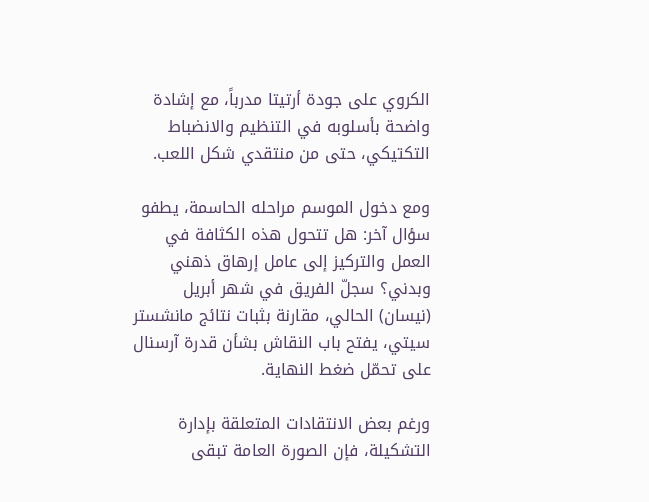الكروي على جودة أرتيتا مدرباً، مع إشادة واضحة بأسلوبه في التنظيم والانضباط التكتيكي، حتى من منتقدي شكل اللعب.

ومع دخول الموسم مراحله الحاسمة، يطفو سؤال آخر: هل تتحول هذه الكثافة في العمل والتركيز إلى عامل إرهاق ذهني وبدني؟ سجلّ الفريق في شهر أبريل (نيسان) الحالي، مقارنة بثبات نتائج مانشستر سيتي، يفتح باب النقاش بشأن قدرة آرسنال على تحمّل ضغط النهاية.

ورغم بعض الانتقادات المتعلقة بإدارة التشكيلة، فإن الصورة العامة تبقى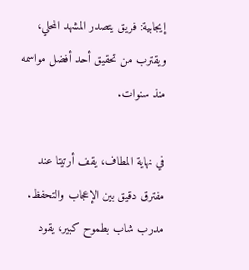إيجابية: فريق يتصدر المشهد المحلي، ويقترب من تحقيق أحد أفضل مواسمه منذ سنوات.

في نهاية المطاف، يقف أرتيتا عند مفترق دقيق بين الإعجاب والتحفظ. مدرب شاب بطموح كبير، يقود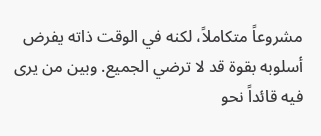مشروعاً متكاملاً، لكنه في الوقت ذاته يفرض أسلوبه بقوة قد لا ترضي الجميع. وبين من يرى فيه قائداً نحو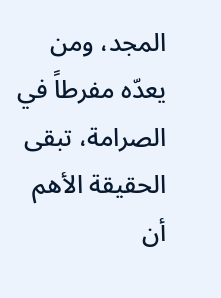المجد، ومن يعدّه مفرطاً في الصرامة، تبقى الحقيقة الأهم أن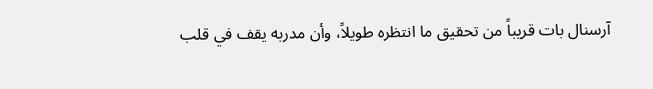آرسنال بات قريباً من تحقيق ما انتظره طويلاً، وأن مدربه يقف في قلب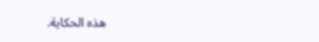هذه الحكاية.